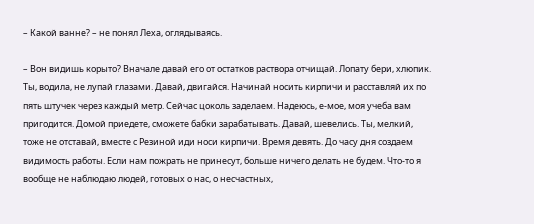– Какой ванне? – не понял Леха, оглядываясь.

– Вон видишь корыто? Вначале давай его от остатков раствора отчищай. Лопату бери, хлюпик. Ты, водила, не лупай глазами. Давай, двигайся. Начинай носить кирпичи и расставляй их по пять штучек через каждый метр. Сейчас цоколь заделаем. Надеюсь, е-мое, моя учеба вам пригодится. Домой приедете, сможете бабки зарабатывать. Давай, шевелись. Ты, мелкий, тоже не отставай, вместе с Резиной иди носи кирпичи. Время девять. До часу дня создаем видимость работы. Если нам пожрать не принесут, больше ничего делать не будем. Что-то я вообще не наблюдаю людей, готовых о нас, о несчастных,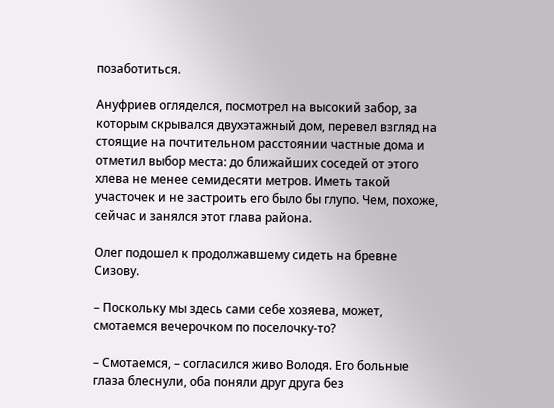позаботиться.

Ануфриев огляделся, посмотрел на высокий забор, за которым скрывался двухэтажный дом, перевел взгляд на стоящие на почтительном расстоянии частные дома и отметил выбор места: до ближайших соседей от этого хлева не менее семидесяти метров. Иметь такой участочек и не застроить его было бы глупо. Чем, похоже, сейчас и занялся этот глава района.

Олег подошел к продолжавшему сидеть на бревне Сизову.

– Поскольку мы здесь сами себе хозяева, может, смотаемся вечерочком по поселочку-то?

– Смотаемся, – согласился живо Володя. Его больные глаза блеснули, оба поняли друг друга без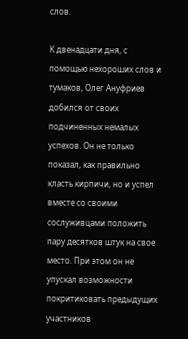слов.

К двенадцати дня, с помощью нехороших слов и тумаков, Олег Ануфриев добился от своих подчиненных немалых успехов. Он не только показал, как правильно класть кирпичи, но и успел вместе со своими сослуживцами положить пару десятков штук на свое место. При этом он не упускал возможности покритиковать предыдущих участников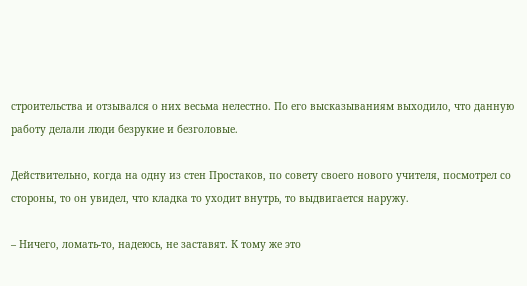строительства и отзывался о них весьма нелестно. По его высказываниям выходило, что данную работу делали люди безрукие и безголовые.

Действительно, когда на одну из стен Простаков, по совету своего нового учителя, посмотрел со стороны, то он увидел, что кладка то уходит внутрь, то выдвигается наружу.

– Ничего, ломать-то, надеюсь, не заставят. К тому же это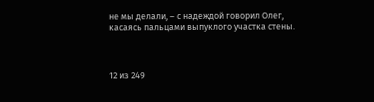не мы делали, – с надеждой говорил Олег, касаясь пальцами выпуклого участка стены.



12 из 249